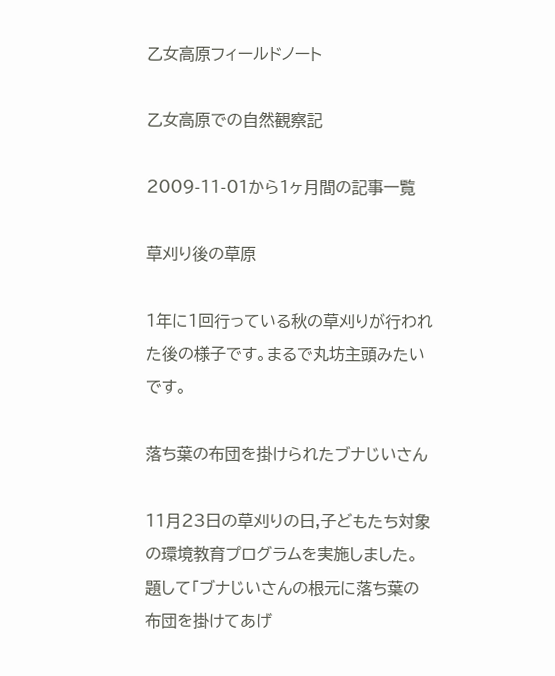乙女高原フィールドノート

乙女高原での自然観察記

2009-11-01から1ヶ月間の記事一覧

草刈り後の草原

1年に1回行っている秋の草刈りが行われた後の様子です。まるで丸坊主頭みたいです。

落ち葉の布団を掛けられたブナじいさん

11月23日の草刈りの日,子どもたち対象の環境教育プログラムを実施しました。題して「ブナじいさんの根元に落ち葉の布団を掛けてあげ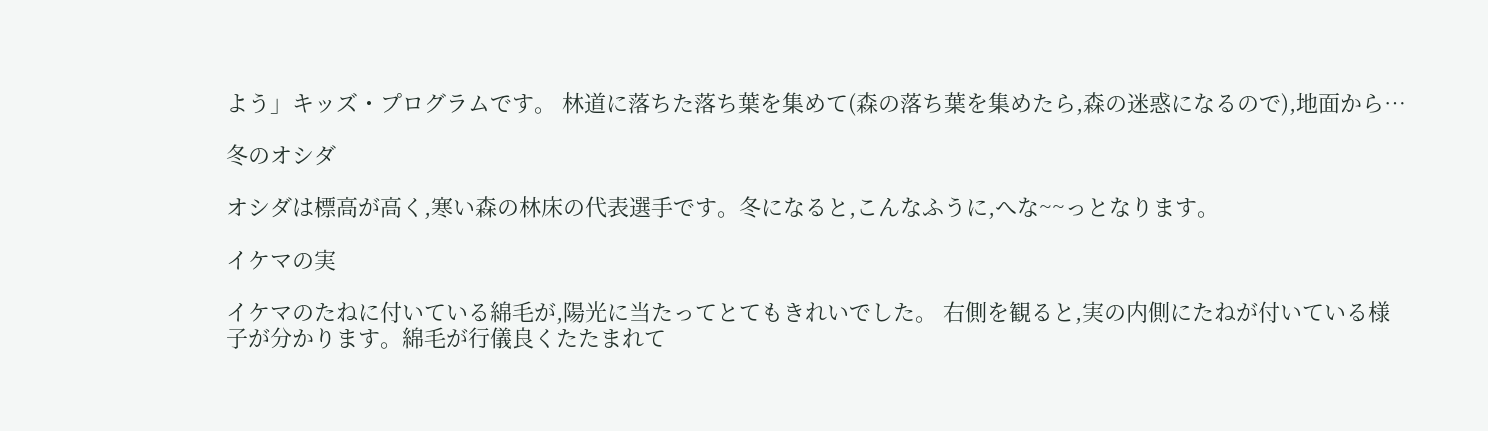よう」キッズ・プログラムです。 林道に落ちた落ち葉を集めて(森の落ち葉を集めたら,森の迷惑になるので),地面から…

冬のオシダ

オシダは標高が高く,寒い森の林床の代表選手です。冬になると,こんなふうに,へな~~っとなります。

イケマの実

イケマのたねに付いている綿毛が,陽光に当たってとてもきれいでした。 右側を観ると,実の内側にたねが付いている様子が分かります。綿毛が行儀良くたたまれて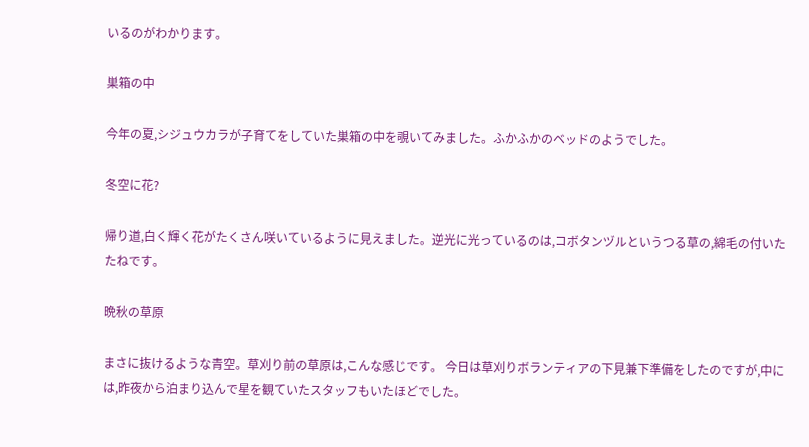いるのがわかります。

巣箱の中

今年の夏,シジュウカラが子育てをしていた巣箱の中を覗いてみました。ふかふかのベッドのようでした。

冬空に花?

帰り道,白く輝く花がたくさん咲いているように見えました。逆光に光っているのは,コボタンヅルというつる草の,綿毛の付いたたねです。

晩秋の草原

まさに抜けるような青空。草刈り前の草原は,こんな感じです。 今日は草刈りボランティアの下見兼下準備をしたのですが,中には,昨夜から泊まり込んで星を観ていたスタッフもいたほどでした。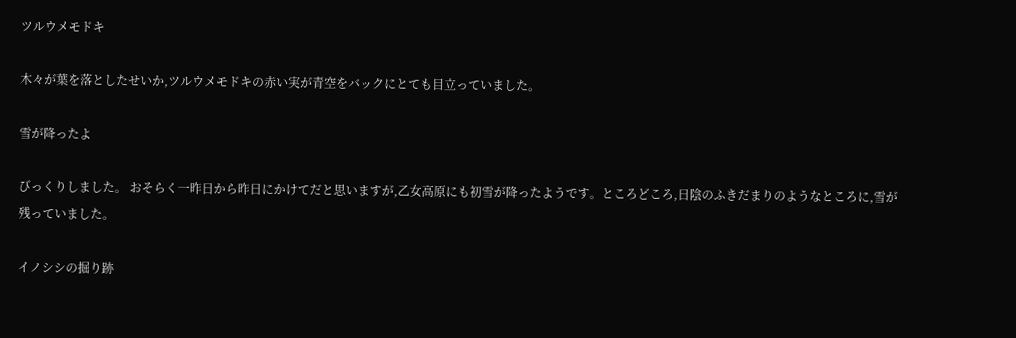ツルウメモドキ

木々が葉を落としたせいか,ツルウメモドキの赤い実が青空をバックにとても目立っていました。

雪が降ったよ

びっくりしました。 おそらく一昨日から昨日にかけてだと思いますが,乙女高原にも初雪が降ったようです。ところどころ,日陰のふきだまりのようなところに,雪が残っていました。

イノシシの掘り跡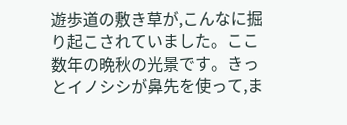遊歩道の敷き草が,こんなに掘り起こされていました。ここ数年の晩秋の光景です。きっとイノシシが鼻先を使って,ま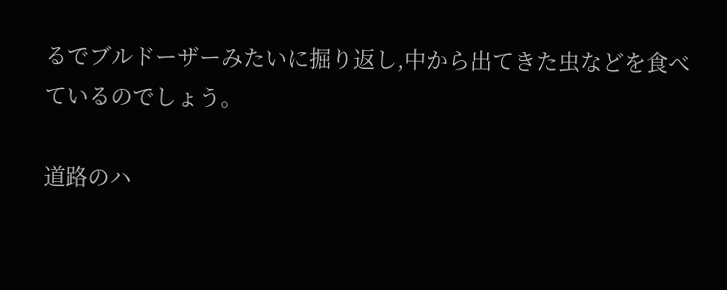るでブルドーザーみたいに掘り返し,中から出てきた虫などを食べているのでしょう。

道路のハ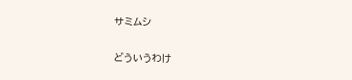サミムシ

どういうわけ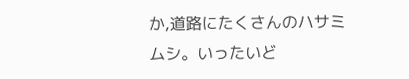か,道路にたくさんのハサミムシ。いったいど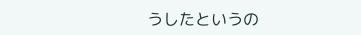うしたというの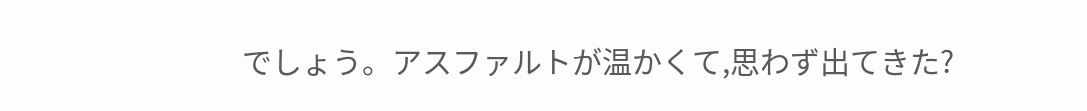でしょう。アスファルトが温かくて,思わず出てきた?